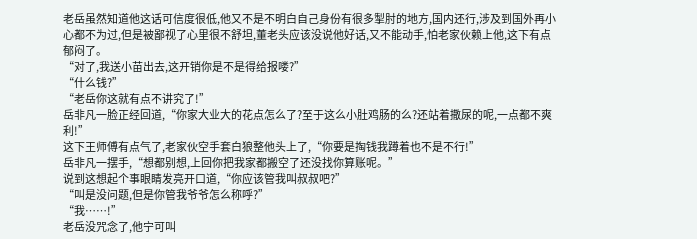老岳虽然知道他这话可信度很低,他又不是不明白自己身份有很多掣肘的地方,国内还行,涉及到国外再小心都不为过,但是被鄙视了心里很不舒坦,董老头应该没说他好话,又不能动手,怕老家伙赖上他,这下有点郁闷了。
“对了,我送小苗出去,这开销你是不是得给报喽?”
“什么钱?”
“老岳你这就有点不讲究了!”
岳非凡一脸正经回道,“你家大业大的花点怎么了?至于这么小肚鸡肠的么?还站着撒尿的呢,一点都不爽利!”
这下王师傅有点气了,老家伙空手套白狼整他头上了,“你要是掏钱我蹲着也不是不行!”
岳非凡一摆手,“想都别想,上回你把我家都搬空了还没找你算账呢。”
说到这想起个事眼睛发亮开口道,“你应该管我叫叔叔吧?”
“叫是没问题,但是你管我爷爷怎么称呼?”
“我……!”
老岳没咒念了,他宁可叫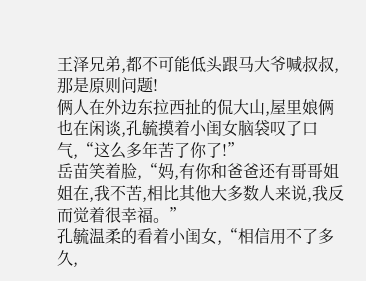王泽兄弟,都不可能低头跟马大爷喊叔叔,那是原则问题!
俩人在外边东拉西扯的侃大山,屋里娘俩也在闲谈,孔毓摸着小闺女脑袋叹了口气,“这么多年苦了你了!”
岳苗笑着脸,“妈,有你和爸爸还有哥哥姐姐在,我不苦,相比其他大多数人来说,我反而觉着很幸福。”
孔毓温柔的看着小闺女,“相信用不了多久,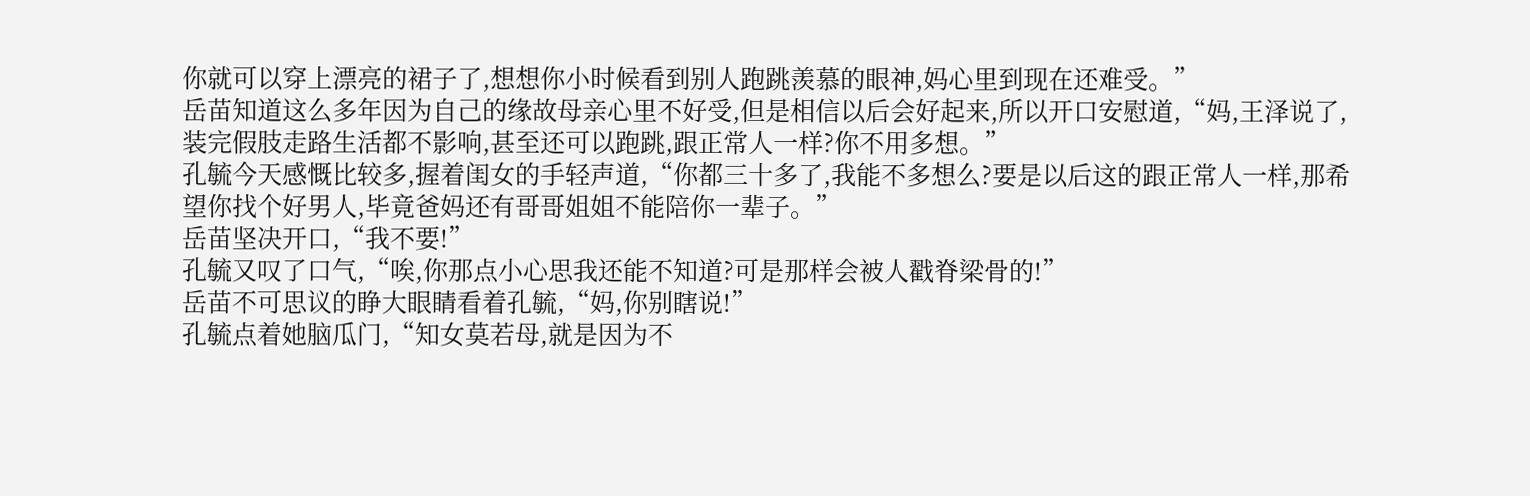你就可以穿上漂亮的裙子了,想想你小时候看到别人跑跳羡慕的眼神,妈心里到现在还难受。”
岳苗知道这么多年因为自己的缘故母亲心里不好受,但是相信以后会好起来,所以开口安慰道,“妈,王泽说了,装完假肢走路生活都不影响,甚至还可以跑跳,跟正常人一样?你不用多想。”
孔毓今天感慨比较多,握着闺女的手轻声道,“你都三十多了,我能不多想么?要是以后这的跟正常人一样,那希望你找个好男人,毕竟爸妈还有哥哥姐姐不能陪你一辈子。”
岳苗坚决开口,“我不要!”
孔毓又叹了口气,“唉,你那点小心思我还能不知道?可是那样会被人戳脊梁骨的!”
岳苗不可思议的睁大眼睛看着孔毓,“妈,你别瞎说!”
孔毓点着她脑瓜门,“知女莫若母,就是因为不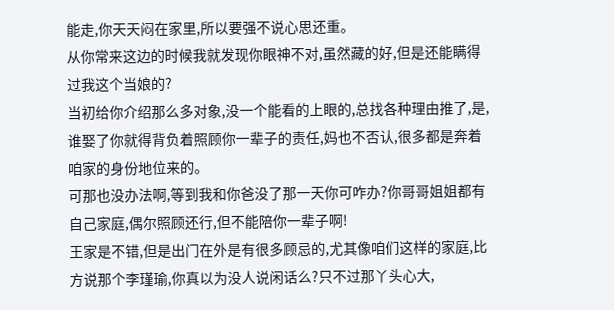能走,你天天闷在家里,所以要强不说心思还重。
从你常来这边的时候我就发现你眼神不对,虽然藏的好,但是还能瞒得过我这个当娘的?
当初给你介绍那么多对象,没一个能看的上眼的,总找各种理由推了,是,谁娶了你就得背负着照顾你一辈子的责任,妈也不否认,很多都是奔着咱家的身份地位来的。
可那也没办法啊,等到我和你爸没了那一天你可咋办?你哥哥姐姐都有自己家庭,偶尔照顾还行,但不能陪你一辈子啊!
王家是不错,但是出门在外是有很多顾忌的,尤其像咱们这样的家庭,比方说那个李瑾瑜,你真以为没人说闲话么?只不过那丫头心大,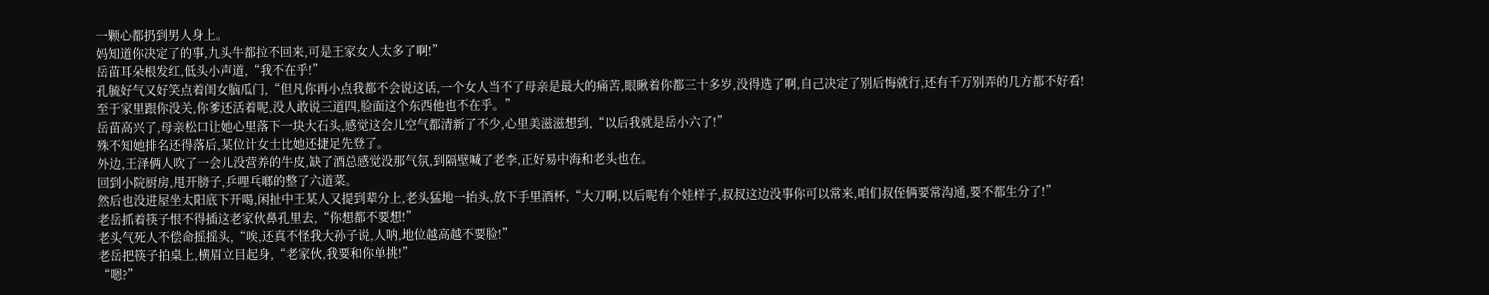一颗心都扔到男人身上。
妈知道你决定了的事,九头牛都拉不回来,可是王家女人太多了啊!”
岳苗耳朵根发红,低头小声道,“我不在乎!”
孔毓好气又好笑点着闺女脑瓜门,“但凡你再小点我都不会说这话,一个女人当不了母亲是最大的痛苦,眼瞅着你都三十多岁,没得选了啊,自己决定了别后悔就行,还有千万别弄的几方都不好看!
至于家里跟你没关,你爹还活着呢,没人敢说三道四,脸面这个东西他也不在乎。”
岳苗高兴了,母亲松口让她心里落下一块大石头,感觉这会儿空气都清新了不少,心里美滋滋想到,“以后我就是岳小六了!”
殊不知她排名还得落后,某位计女士比她还捷足先登了。
外边,王泽俩人吹了一会儿没营养的牛皮,缺了酒总感觉没那气氛,到隔壁喊了老李,正好易中海和老头也在。
回到小院厨房,甩开膀子,乒哩乓啷的整了六道菜。
然后也没进屋坐太阳底下开喝,闲扯中王某人又提到辈分上,老头猛地一抬头,放下手里酒杯,“大刀啊,以后呢有个娃样子,叔叔这边没事你可以常来,咱们叔侄俩要常沟通,要不都生分了!”
老岳抓着筷子恨不得插这老家伙鼻孔里去,“你想都不要想!”
老头气死人不偿命摇摇头,“唉,还真不怪我大孙子说,人呐,地位越高越不要脸!”
老岳把筷子拍桌上,横眉立目起身,“老家伙,我要和你单挑!”
“嗯?”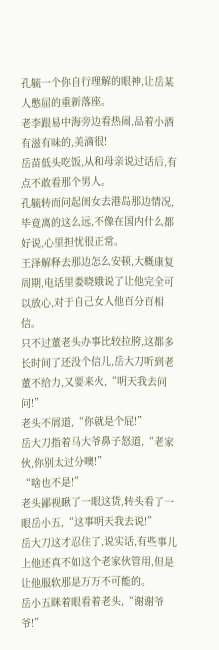孔毓一个你自行理解的眼神,让岳某人憋屈的重新落座。
老李跟易中海旁边看热闹,品着小酒有滋有味的,美滴很!
岳苗低头吃饭,从和母亲说过话后,有点不敢看那个男人。
孔毓转而问起闺女去港岛那边情况,毕竟离的这么远,不像在国内什么都好说,心里担忧很正常。
王泽解释去那边怎么安顿,大概康复周期,电话里娄晓娥说了让他完全可以放心,对于自己女人他百分百相信。
只不过董老头办事比较拉胯,这都多长时间了还没个信儿,岳大刀听到老董不给力,又要来火,“明天我去问问!”
老头不屑道,“你就是个屁!”
岳大刀指着马大爷鼻子怒道,“老家伙,你别太过分噢!”
“啥也不是!”
老头鄙视瞅了一眼这货,转头看了一眼岳小五,“这事明天我去说!”
岳大刀这才忍住了,说实话,有些事儿上他还真不如这个老家伙管用,但是让他服软那是万万不可能的。
岳小五眯着眼看着老头,“谢谢爷爷!”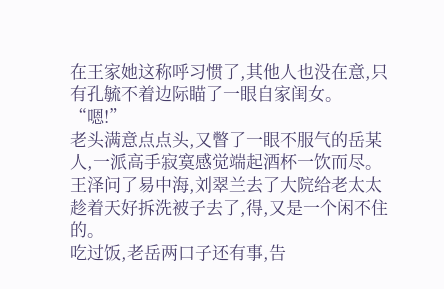在王家她这称呼习惯了,其他人也没在意,只有孔毓不着边际瞄了一眼自家闺女。
“嗯!”
老头满意点点头,又瞥了一眼不服气的岳某人,一派高手寂寞感觉端起酒杯一饮而尽。
王泽问了易中海,刘翠兰去了大院给老太太趁着天好拆洗被子去了,得,又是一个闲不住的。
吃过饭,老岳两口子还有事,告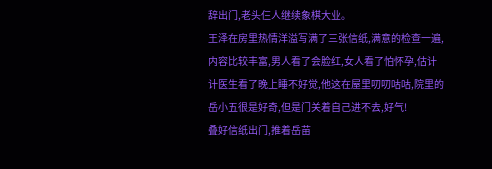辞出门,老头仨人继续象棋大业。
王泽在房里热情洋溢写满了三张信纸,满意的检查一遍,内容比较丰富,男人看了会脸红,女人看了怕怀孕,估计计医生看了晚上睡不好觉,他这在屋里叨叨咕咕,院里的岳小五很是好奇,但是门关着自己进不去,好气!
叠好信纸出门,推着岳苗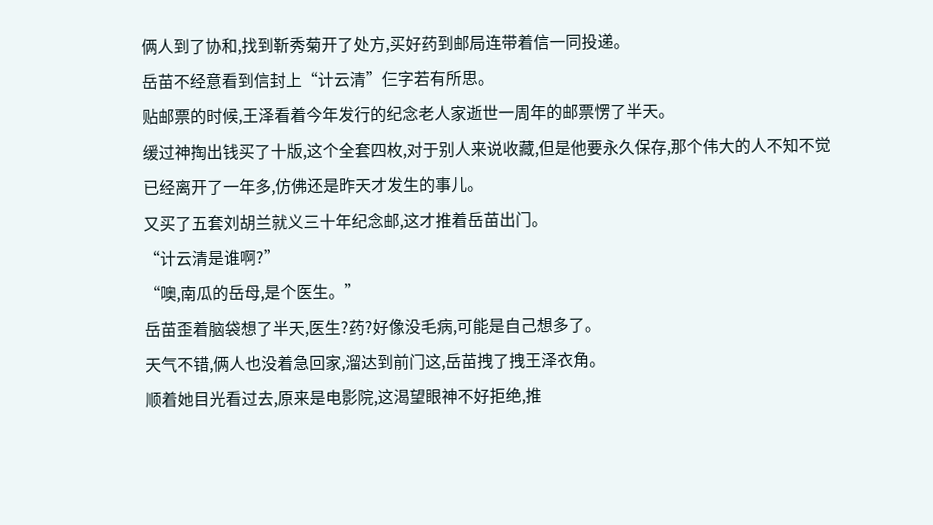俩人到了协和,找到靳秀菊开了处方,买好药到邮局连带着信一同投递。
岳苗不经意看到信封上“计云清”仨字若有所思。
贴邮票的时候,王泽看着今年发行的纪念老人家逝世一周年的邮票愣了半天。
缓过神掏出钱买了十版,这个全套四枚,对于别人来说收藏,但是他要永久保存,那个伟大的人不知不觉已经离开了一年多,仿佛还是昨天才发生的事儿。
又买了五套刘胡兰就义三十年纪念邮,这才推着岳苗出门。
“计云清是谁啊?”
“噢,南瓜的岳母,是个医生。”
岳苗歪着脑袋想了半天,医生?药?好像没毛病,可能是自己想多了。
天气不错,俩人也没着急回家,溜达到前门这,岳苗拽了拽王泽衣角。
顺着她目光看过去,原来是电影院,这渴望眼神不好拒绝,推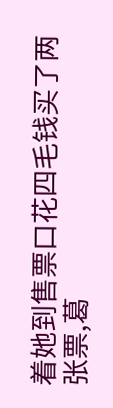着她到售票口花四毛钱买了两张票,葛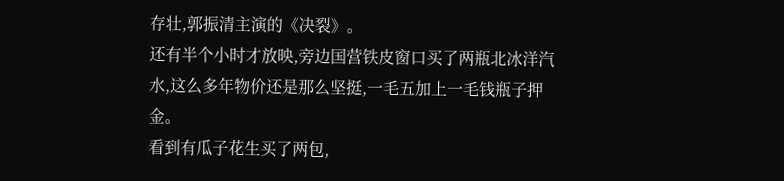存壮,郭振清主演的《决裂》。
还有半个小时才放映,旁边国营铁皮窗口买了两瓶北冰洋汽水,这么多年物价还是那么坚挺,一毛五加上一毛钱瓶子押金。
看到有瓜子花生买了两包,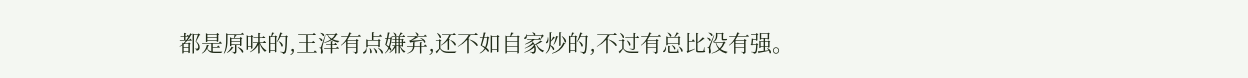都是原味的,王泽有点嫌弃,还不如自家炒的,不过有总比没有强。